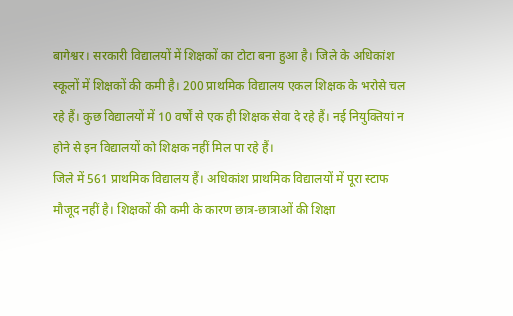बागेश्वर। सरकारी विद्यालयों में शिक्षकों का टोटा बना हुआ है। जिले के अधिकांश स्कूलों में शिक्षकों की कमी है। 200 प्राथमिक विद्यालय एकल शिक्षक के भरोसे चल रहे हैं। कुछ विद्यालयों में 10 वर्षों से एक ही शिक्षक सेवा दे रहे हैं। नई नियुक्तियां न होने से इन विद्यालयों को शिक्षक नहीं मिल पा रहे हैं।
जिले में 561 प्राथमिक विद्यालय हैं। अधिकांश प्राथमिक विद्यालयों में पूरा स्टाफ मौजूद नहीं है। शिक्षकों की कमी के कारण छात्र-छात्राओं की शिक्षा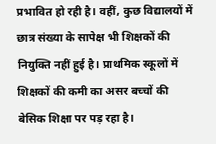प्रभावित हो रही है। वहीं, कुछ विद्यालयों में छात्र संख्या के सापेक्ष भी शिक्षकों की नियुक्ति नहीं हुई है। प्राथमिक स्कूलों में शिक्षकों की कमी का असर बच्चों की बेसिक शिक्षा पर पड़ रहा है।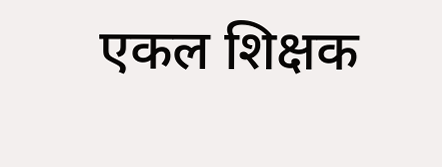एकल शिक्षक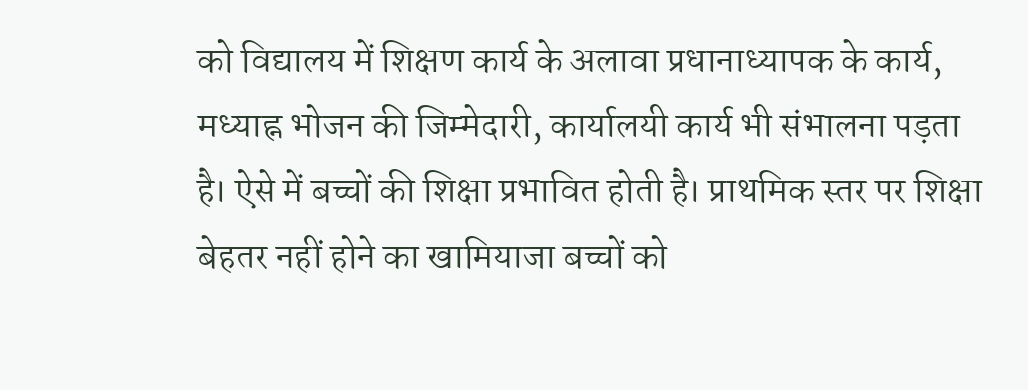को विद्यालय में शिक्षण कार्य के अलावा प्रधानाध्यापक के कार्य, मध्याह्न भोजन की जिम्मेदारी, कार्यालयी कार्य भी संभालना पड़ता है। ऐसे में बच्चों की शिक्षा प्रभावित होती है। प्राथमिक स्तर पर शिक्षा बेहतर नहीं होने का खामियाजा बच्चों को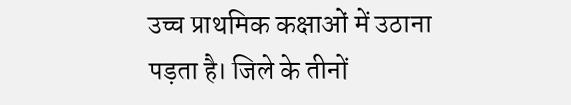उच्च प्राथमिक कक्षाओं में उठाना पड़ता है। जिले के तीनों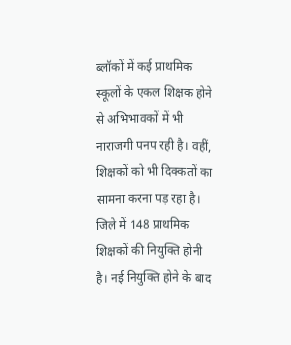ब्लॉकों में कई प्राथमिक स्कूलों के एकल शिक्षक होने से अभिभावकों में भी नाराजगी पनप रही है। वहीं, शिक्षकों को भी दिक्कतों का सामना करना पड़ रहा है।
जिले में 148 प्राथमिक शिक्षकों की नियुक्ति होनी है। नई नियुक्ति होने के बाद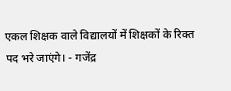एकल शिक्षक वाले विद्यालयों में शिक्षकों के रिक्त पद भरे जाएंगे। - गजेंद्र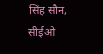सिंह सौन, सीईओ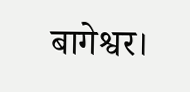बागेश्वर।